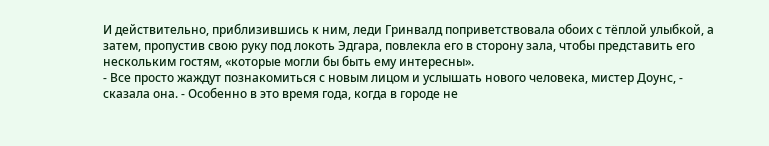И действительно, приблизившись к ним, леди Гринвалд поприветствовала обоих с тёплой улыбкой, а затем, пропустив свою руку под локоть Эдгара, повлекла его в сторону зала, чтобы представить его нескольким гостям, «которые могли бы быть ему интересны».
- Все просто жаждут познакомиться с новым лицом и услышать нового человека, мистер Доунс, - сказала она. - Особенно в это время года, когда в городе не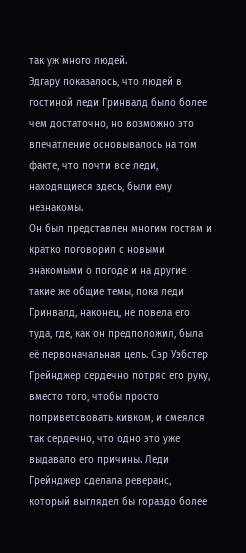так уж много людей.
Эдгару показалось, что людей в гостиной леди Гринвалд было более чем достаточно, но возможно это впечатление основывалось на том факте, что почти все леди, находящиеся здесь, были ему незнакомы.
Он был представлен многим гостям и кратко поговорил с новыми знакомыми о погоде и на другие такие же общие темы, пока леди Гринвалд, наконец, не повела его туда, где, как он предположил, была её первоначальная цель. Сэр Уэбстер Грейнджер сердечно потряс его руку, вместо того, чтобы просто поприветсвовать кивком, и смеялся так сердечно, что одно это уже выдавало его причины. Леди Грейнджер сделала реверанс, который выглядел бы гораздо более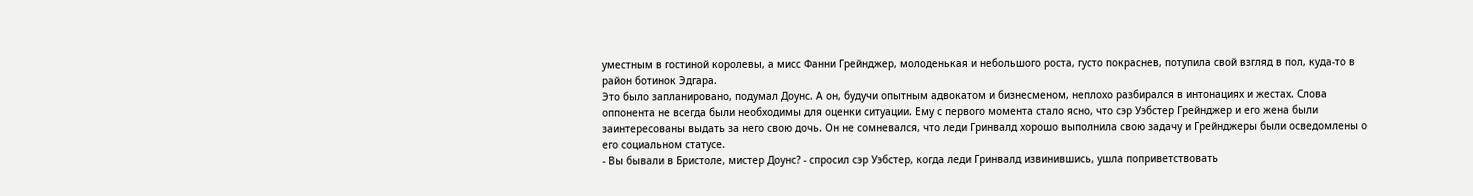уместным в гостиной королевы, а мисс Фанни Грейнджер, молоденькая и небольшого роста, густо покраснев, потупила свой взгляд в пол, куда-то в район ботинок Эдгара.
Это было запланировано, подумал Доунс. А он, будучи опытным адвокатом и бизнесменом, неплохо разбирался в интонациях и жестах. Слова оппонента не всегда были необходимы для оценки ситуации. Ему с первого момента стало ясно, что сэр Уэбстер Грейнджер и его жена были заинтересованы выдать за него свою дочь. Он не сомневался, что леди Гринвалд хорошо выполнила свою задачу и Грейнджеры были осведомлены о его социальном статусе.
- Вы бывали в Бристоле, мистер Доунс? - спросил сэр Уэбстер, когда леди Гринвалд извинившись, ушла поприветствовать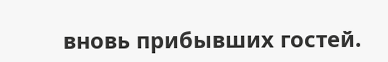вновь прибывших гостей.